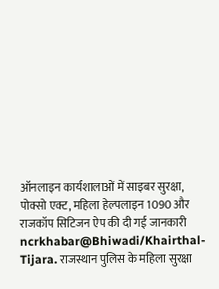ऑनलाइन कार्यशालाओं में साइबर सुरक्षा, पोक्सो एक्ट, महिला हेल्पलाइन 1090 और राजकॉप सिटिजन ऐप की दी गई जानकारी
ncrkhabar@Bhiwadi/Khairthal-Tijara. राजस्थान पुलिस के महिला सुरक्षा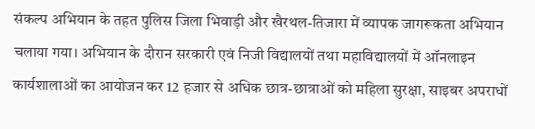संकल्प अभियान के तहत पुलिस जिला भिवाड़ी और खैरथल-तिजारा में व्यापक जागरूकता अभियान चलाया गया। अभियान के दौरान सरकारी एवं निजी विद्यालयों तथा महाविद्यालयों में ऑनलाइन कार्यशालाओं का आयोजन कर 12 हजार से अधिक छात्र-छात्राओं को महिला सुरक्षा, साइबर अपराधों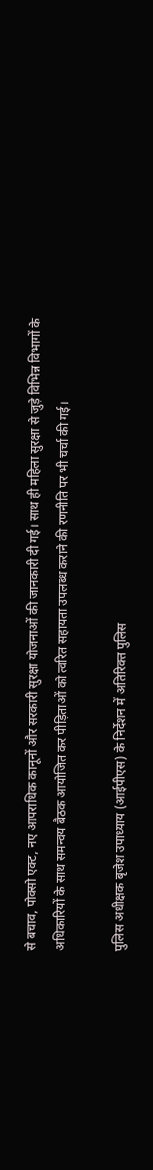से बचाव, पोक्सो एक्ट, नए आपराधिक कानूनों और सरकारी सुरक्षा योजनाओं की जानकारी दी गई। साथ ही महिला सुरक्षा से जुड़े विभिन्न विभागों के अधिकारियों के साथ समन्वय बैठक आयोजित कर पीड़िताओं को त्वरित सहायता उपलब्ध कराने की रणनीति पर भी चर्चा की गई।

पुलिस अधीक्षक बृजेश उपाध्याय (आईपीएस) के निर्देशन में अतिरिक्त पुलिस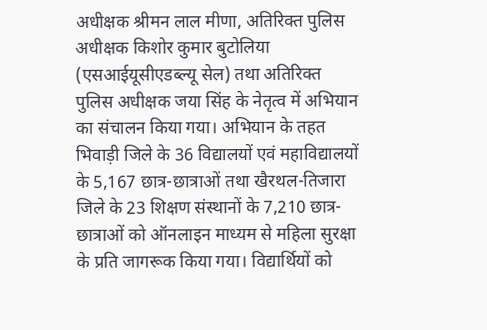अधीक्षक श्रीमन लाल मीणा, अतिरिक्त पुलिस अधीक्षक किशोर कुमार बुटोलिया (एसआईयूसीएडब्ल्यू सेल) तथा अतिरिक्त पुलिस अधीक्षक जया सिंह के नेतृत्व में अभियान का संचालन किया गया। अभियान के तहत भिवाड़ी जिले के 36 विद्यालयों एवं महाविद्यालयों के 5,167 छात्र-छात्राओं तथा खैरथल-तिजारा जिले के 23 शिक्षण संस्थानों के 7,210 छात्र-छात्राओं को ऑनलाइन माध्यम से महिला सुरक्षा के प्रति जागरूक किया गया। विद्यार्थियों को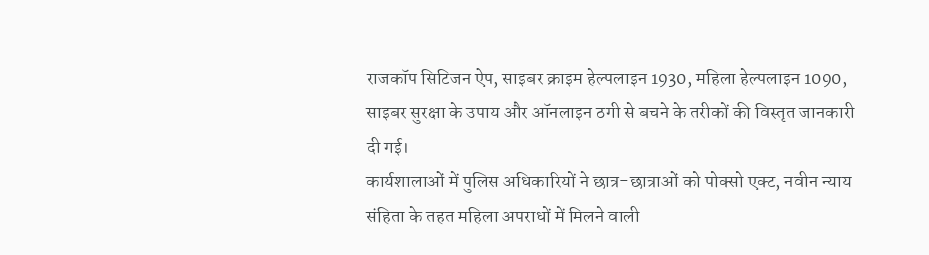राजकॉप सिटिजन ऐप, साइबर क्राइम हेल्पलाइन 1930, महिला हेल्पलाइन 1090, साइबर सुरक्षा के उपाय और ऑनलाइन ठगी से बचने के तरीकों की विस्तृत जानकारी दी गई।
कार्यशालाओं में पुलिस अधिकारियों ने छात्र-छात्राओं को पोक्सो एक्ट, नवीन न्याय संहिता के तहत महिला अपराधों में मिलने वाली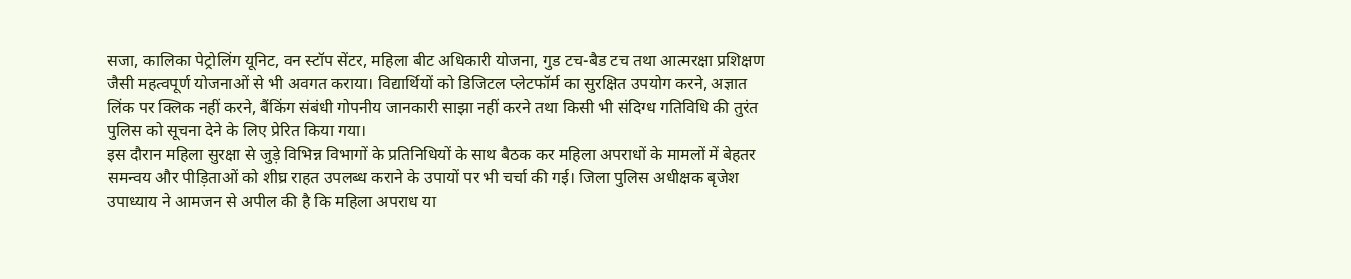सजा, कालिका पेट्रोलिंग यूनिट, वन स्टॉप सेंटर, महिला बीट अधिकारी योजना, गुड टच-बैड टच तथा आत्मरक्षा प्रशिक्षण जैसी महत्वपूर्ण योजनाओं से भी अवगत कराया। विद्यार्थियों को डिजिटल प्लेटफॉर्म का सुरक्षित उपयोग करने, अज्ञात लिंक पर क्लिक नहीं करने, बैंकिंग संबंधी गोपनीय जानकारी साझा नहीं करने तथा किसी भी संदिग्ध गतिविधि की तुरंत पुलिस को सूचना देने के लिए प्रेरित किया गया।
इस दौरान महिला सुरक्षा से जुड़े विभिन्न विभागों के प्रतिनिधियों के साथ बैठक कर महिला अपराधों के मामलों में बेहतर समन्वय और पीड़िताओं को शीघ्र राहत उपलब्ध कराने के उपायों पर भी चर्चा की गई। जिला पुलिस अधीक्षक बृजेश उपाध्याय ने आमजन से अपील की है कि महिला अपराध या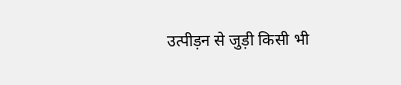उत्पीड़न से जुड़ी किसी भी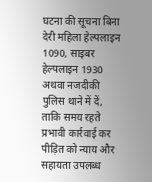घटना की सूचना बिना देरी महिला हेल्पलाइन 1090, साइबर हेल्पलाइन 1930 अथवा नजदीकी पुलिस थाने में दें, ताकि समय रहते प्रभावी कार्रवाई कर पीड़ित को न्याय और सहायता उपलब्ध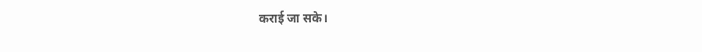कराई जा सके।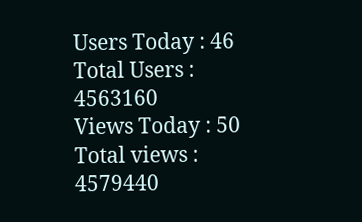Users Today : 46
Total Users : 4563160
Views Today : 50
Total views : 4579440